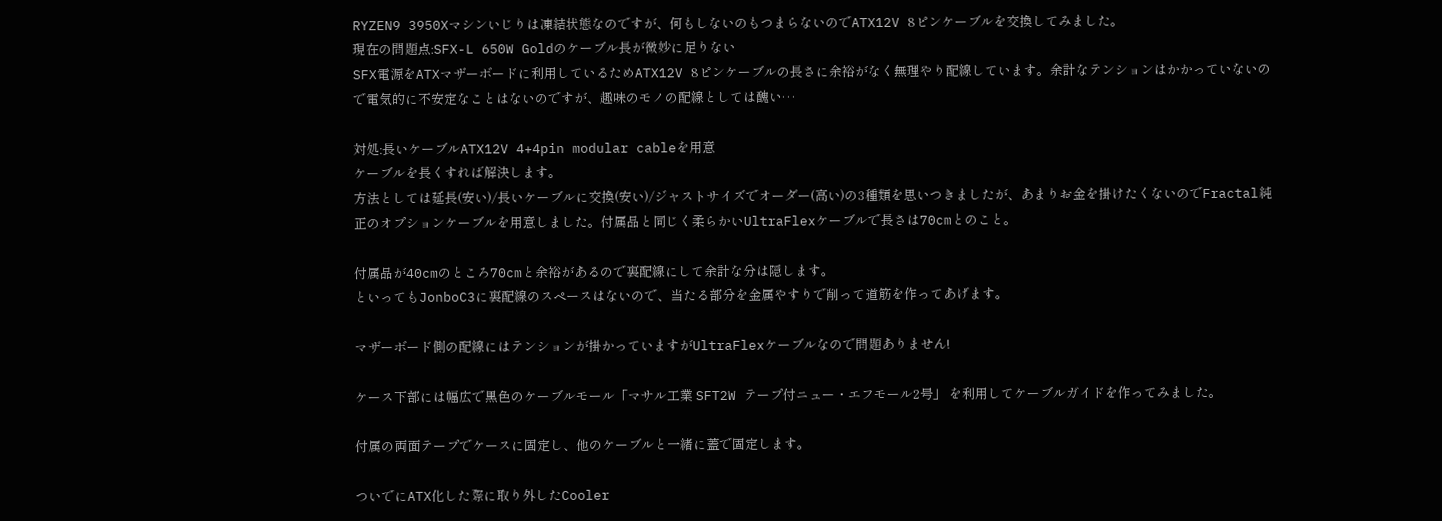RYZEN9 3950Xマシンいじりは凍結状態なのですが、何もしないのもつまらないのでATX12V 8ピンケーブルを交換してみました。
現在の問題点:SFX-L 650W Goldのケーブル長が微妙に足りない
SFX電源をATXマザーボードに利用しているためATX12V 8ピンケーブルの長さに余裕がなく無理やり配線しています。余計なテンションはかかっていないので電気的に不安定なことはないのですが、趣味のモノの配線としては醜い…

対処:長いケーブルATX12V 4+4pin modular cableを用意
ケーブルを長くすれば解決します。
方法としては延長(安い)/長いケーブルに交換(安い)/ジャストサイズでオーダー(高い)の3種類を思いつきましたが、あまりお金を掛けたくないのでFractal純正のオプションケーブルを用意しました。付属品と同じく柔らかいUltraFlexケーブルで長さは70cmとのこと。

付属品が40cmのところ70cmと余裕があるので裏配線にして余計な分は隠します。
といってもJonboC3に裏配線のスペースはないので、当たる部分を金属やすりで削って道筋を作ってあげます。

マザーボード側の配線にはテンションが掛かっていますがUltraFlexケーブルなので問題ありません!

ケース下部には幅広で黒色のケーブルモール「マサル工業 SFT2W テープ付ニュー・エフモール2号」 を利用してケーブルガイドを作ってみました。

付属の両面テープでケースに固定し、他のケーブルと一緒に蓋で固定します。

ついでにATX化した際に取り外したCooler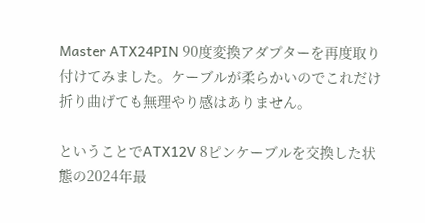Master ATX24PIN 90度変換アダプターを再度取り付けてみました。ケーブルが柔らかいのでこれだけ折り曲げても無理やり感はありません。

ということでATX12V 8ピンケーブルを交換した状態の2024年最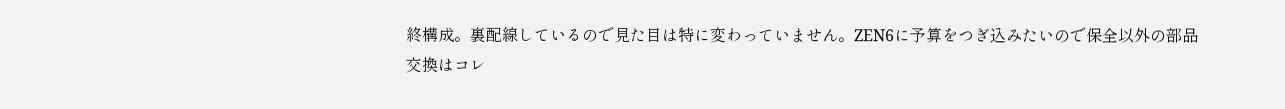終構成。裏配線しているので見た目は特に変わっていません。ZEN6に予算をつぎ込みたいので保全以外の部品交換はコレ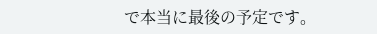で本当に最後の予定です。